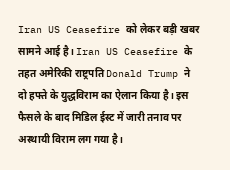Iran US Ceasefire को लेकर बड़ी खबर सामने आई है। Iran US Ceasefire के तहत अमेरिकी राष्ट्रपति Donald Trump ने दो हफ्ते के युद्धविराम का ऐलान किया है। इस फैसले के बाद मिडिल ईस्ट में जारी तनाव पर अस्थायी विराम लग गया है।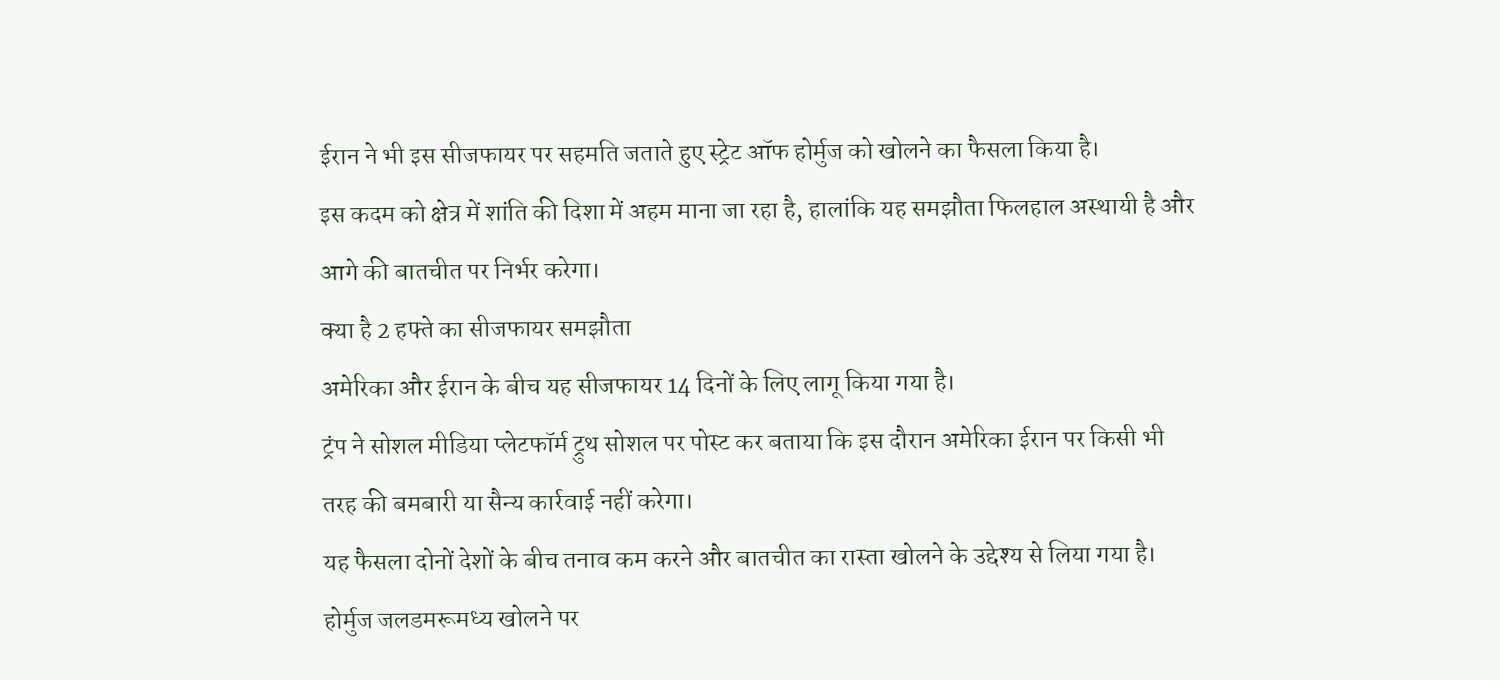ईरान ने भी इस सीजफायर पर सहमति जताते हुए स्ट्रेट ऑफ होर्मुज को खोलने का फैसला किया है।
इस कदम को क्षेत्र में शांति की दिशा में अहम माना जा रहा है, हालांकि यह समझौता फिलहाल अस्थायी है और आगे की बातचीत पर निर्भर करेगा।
क्या है 2 हफ्ते का सीजफायर समझौता
अमेरिका और ईरान के बीच यह सीजफायर 14 दिनों के लिए लागू किया गया है।
ट्रंप ने सोशल मीडिया प्लेटफॉर्म ट्रुथ सोशल पर पोस्ट कर बताया कि इस दौरान अमेरिका ईरान पर किसी भी तरह की बमबारी या सैन्य कार्रवाई नहीं करेगा।
यह फैसला दोनों देशों के बीच तनाव कम करने और बातचीत का रास्ता खोलने के उद्देश्य से लिया गया है।
होर्मुज जलडमरूमध्य खोलने पर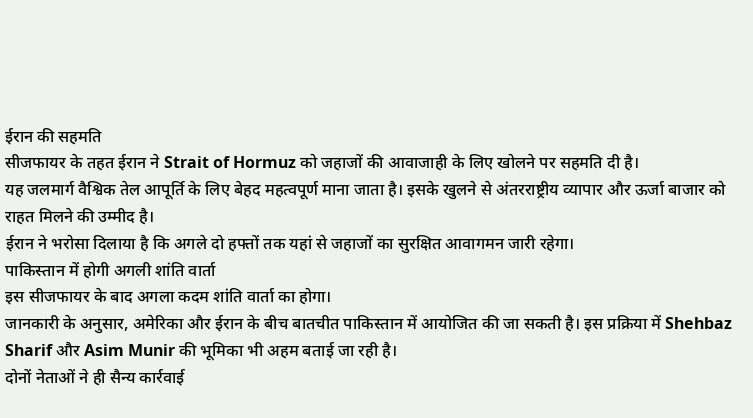ईरान की सहमति
सीजफायर के तहत ईरान ने Strait of Hormuz को जहाजों की आवाजाही के लिए खोलने पर सहमति दी है।
यह जलमार्ग वैश्विक तेल आपूर्ति के लिए बेहद महत्वपूर्ण माना जाता है। इसके खुलने से अंतरराष्ट्रीय व्यापार और ऊर्जा बाजार को राहत मिलने की उम्मीद है।
ईरान ने भरोसा दिलाया है कि अगले दो हफ्तों तक यहां से जहाजों का सुरक्षित आवागमन जारी रहेगा।
पाकिस्तान में होगी अगली शांति वार्ता
इस सीजफायर के बाद अगला कदम शांति वार्ता का होगा।
जानकारी के अनुसार, अमेरिका और ईरान के बीच बातचीत पाकिस्तान में आयोजित की जा सकती है। इस प्रक्रिया में Shehbaz Sharif और Asim Munir की भूमिका भी अहम बताई जा रही है।
दोनों नेताओं ने ही सैन्य कार्रवाई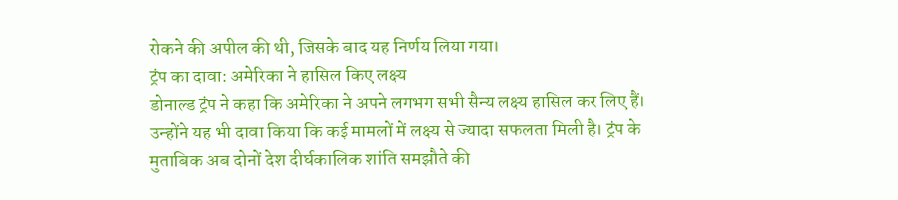रोकने की अपील की थी, जिसके बाद यह निर्णय लिया गया।
ट्रंप का दावा: अमेरिका ने हासिल किए लक्ष्य
डोनाल्ड ट्रंप ने कहा कि अमेरिका ने अपने लगभग सभी सैन्य लक्ष्य हासिल कर लिए हैं।
उन्होंने यह भी दावा किया कि कई मामलों में लक्ष्य से ज्यादा सफलता मिली है। ट्रंप के मुताबिक अब दोनों देश दीर्घकालिक शांति समझौते की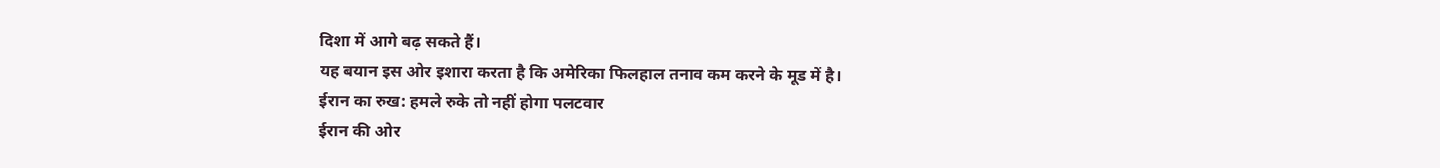दिशा में आगे बढ़ सकते हैं।
यह बयान इस ओर इशारा करता है कि अमेरिका फिलहाल तनाव कम करने के मूड में है।
ईरान का रुख: हमले रुके तो नहीं होगा पलटवार
ईरान की ओर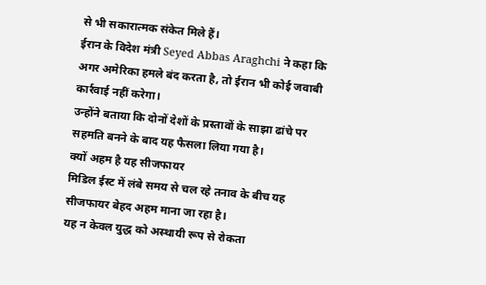से भी सकारात्मक संकेत मिले हैं।
ईरान के विदेश मंत्री Seyed Abbas Araghchi ने कहा कि अगर अमेरिका हमले बंद करता है, तो ईरान भी कोई जवाबी कार्रवाई नहीं करेगा।
उन्होंने बताया कि दोनों देशों के प्रस्तावों के साझा ढांचे पर सहमति बनने के बाद यह फैसला लिया गया है।
क्यों अहम है यह सीजफायर
मिडिल ईस्ट में लंबे समय से चल रहे तनाव के बीच यह सीजफायर बेहद अहम माना जा रहा है।
यह न केवल युद्ध को अस्थायी रूप से रोकता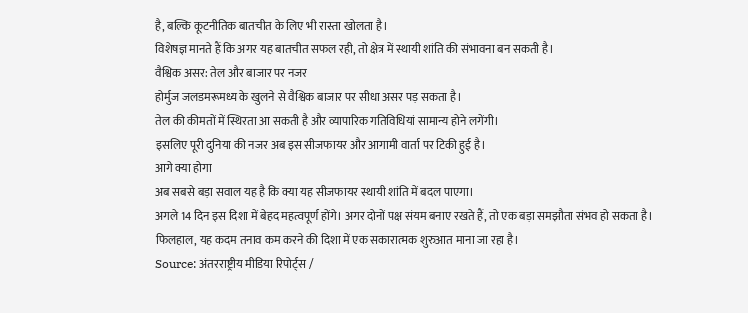है, बल्कि कूटनीतिक बातचीत के लिए भी रास्ता खोलता है।
विशेषज्ञ मानते हैं कि अगर यह बातचीत सफल रही, तो क्षेत्र में स्थायी शांति की संभावना बन सकती है।
वैश्विक असर: तेल और बाजार पर नजर
होर्मुज जलडमरूमध्य के खुलने से वैश्विक बाजार पर सीधा असर पड़ सकता है।
तेल की कीमतों में स्थिरता आ सकती है और व्यापारिक गतिविधियां सामान्य होने लगेंगी।
इसलिए पूरी दुनिया की नजर अब इस सीजफायर और आगामी वार्ता पर टिकी हुई है।
आगे क्या होगा
अब सबसे बड़ा सवाल यह है कि क्या यह सीजफायर स्थायी शांति में बदल पाएगा।
अगले 14 दिन इस दिशा में बेहद महत्वपूर्ण होंगे। अगर दोनों पक्ष संयम बनाए रखते हैं, तो एक बड़ा समझौता संभव हो सकता है।
फिलहाल, यह कदम तनाव कम करने की दिशा में एक सकारात्मक शुरुआत माना जा रहा है।
Source: अंतरराष्ट्रीय मीडिया रिपोर्ट्स /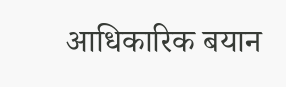आधिकारिक बयान